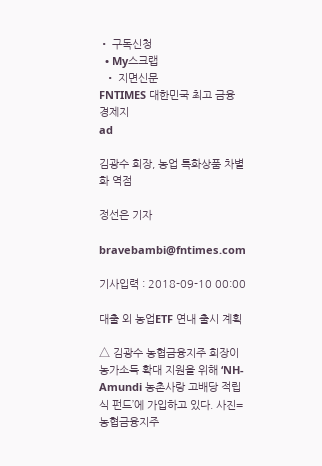• 구독신청
  • My스크랩
  • 지면신문
FNTIMES 대한민국 최고 금융 경제지
ad

김광수 회장, 농업 특화상품 차별화 역점

정선은 기자

bravebambi@fntimes.com

기사입력 : 2018-09-10 00:00

대출 외 농업ETF 연내 출시 계획

△ 김광수 농협금융지주 회장이 농가소득 확대 지원을 위해 ‘NH-Amundi 농촌사랑 고배당 적립식 펀드’에 가입하고 있다. 사진= 농협금융지주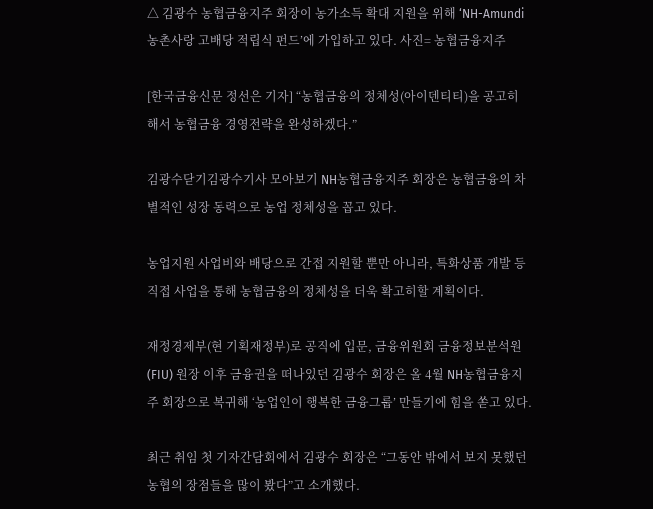△ 김광수 농협금융지주 회장이 농가소득 확대 지원을 위해 ‘NH-Amundi 농촌사랑 고배당 적립식 펀드’에 가입하고 있다. 사진= 농협금융지주

[한국금융신문 정선은 기자] “농협금융의 정체성(아이덴티티)을 공고히 해서 농협금융 경영전략을 완성하겠다.”

김광수닫기김광수기사 모아보기 NH농협금융지주 회장은 농협금융의 차별적인 성장 동력으로 농업 정체성을 꼽고 있다.

농업지원 사업비와 배당으로 간접 지원할 뿐만 아니라, 특화상품 개발 등 직접 사업을 통해 농협금융의 정체성을 더욱 확고히할 계획이다.

재정경제부(현 기획재정부)로 공직에 입문, 금융위원회 금융정보분석원(FIU) 원장 이후 금융권을 떠나있던 김광수 회장은 올 4월 NH농협금융지주 회장으로 복귀해 ‘농업인이 행복한 금융그룹’ 만들기에 힘을 쏟고 있다.

최근 취임 첫 기자간담회에서 김광수 회장은 “그동안 밖에서 보지 못했던 농협의 장점들을 많이 봤다”고 소개했다.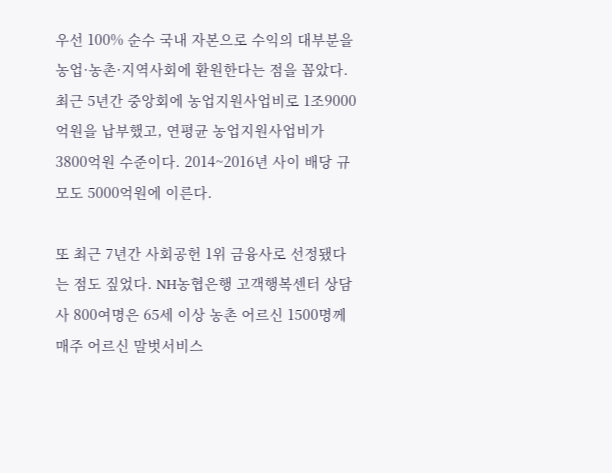우선 100% 순수 국내 자본으로 수익의 대부분을 농업·농촌·지역사회에 환원한다는 점을 꼽았다. 최근 5년간 중앙회에 농업지원사업비로 1조9000억원을 납부했고, 연평균 농업지원사업비가 3800억원 수준이다. 2014~2016년 사이 배당 규모도 5000억원에 이른다.

또 최근 7년간 사회공헌 1위 금융사로 선정됐다는 점도 짚었다. NH농협은행 고객행복센터 상담사 800여명은 65세 이상 농촌 어르신 1500명께 매주 어르신 말벗서비스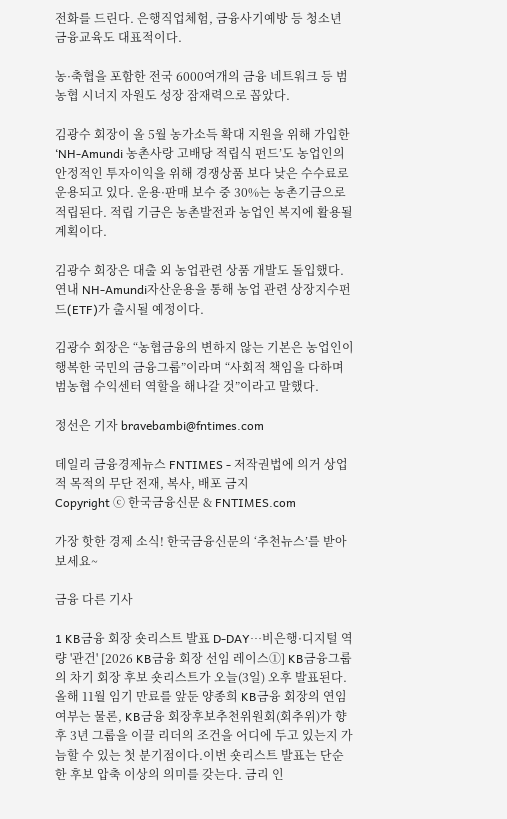전화를 드린다. 은행직업체험, 금융사기예방 등 청소년 금융교육도 대표적이다.

농·축협을 포함한 전국 6000여개의 금융 네트워크 등 범농협 시너지 자원도 성장 잠재력으로 꼽았다.

김광수 회장이 올 5월 농가소득 확대 지원을 위해 가입한 ‘NH-Amundi 농촌사랑 고배당 적립식 펀드’도 농업인의 안정적인 투자이익을 위해 경쟁상품 보다 낮은 수수료로 운용되고 있다. 운용·판매 보수 중 30%는 농촌기금으로 적립된다. 적립 기금은 농촌발전과 농업인 복지에 활용될 계획이다.

김광수 회장은 대출 외 농업관련 상품 개발도 돌입했다. 연내 NH-Amundi자산운용을 통해 농업 관련 상장지수펀드(ETF)가 출시될 예정이다.

김광수 회장은 “농협금융의 변하지 않는 기본은 농업인이 행복한 국민의 금융그룹”이라며 “사회적 책임을 다하며 범농협 수익센터 역할을 해나갈 것”이라고 말했다.

정선은 기자 bravebambi@fntimes.com

데일리 금융경제뉴스 FNTIMES - 저작권법에 의거 상업적 목적의 무단 전재, 복사, 배포 금지
Copyright ⓒ 한국금융신문 & FNTIMES.com

가장 핫한 경제 소식! 한국금융신문의 ‘추천뉴스’를 받아보세요~

금융 다른 기사

1 KB금융 회장 숏리스트 발표 D-DAY···비은행·디지털 역량 '관건' [2026 KB금융 회장 선임 레이스①] KB금융그룹의 차기 회장 후보 숏리스트가 오늘(3일) 오후 발표된다.올해 11월 임기 만료를 앞둔 양종희 KB금융 회장의 연임 여부는 물론, KB금융 회장후보추천위원회(회추위)가 향후 3년 그룹을 이끌 리더의 조건을 어디에 두고 있는지 가늠할 수 있는 첫 분기점이다.이번 숏리스트 발표는 단순한 후보 압축 이상의 의미를 갖는다. 금리 인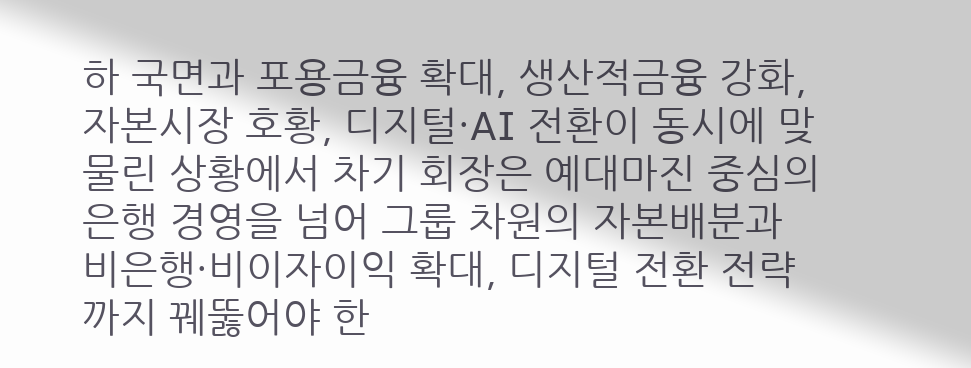하 국면과 포용금융 확대, 생산적금융 강화, 자본시장 호황, 디지털·AI 전환이 동시에 맞물린 상황에서 차기 회장은 예대마진 중심의 은행 경영을 넘어 그룹 차원의 자본배분과 비은행·비이자이익 확대, 디지털 전환 전략까지 꿰뚫어야 한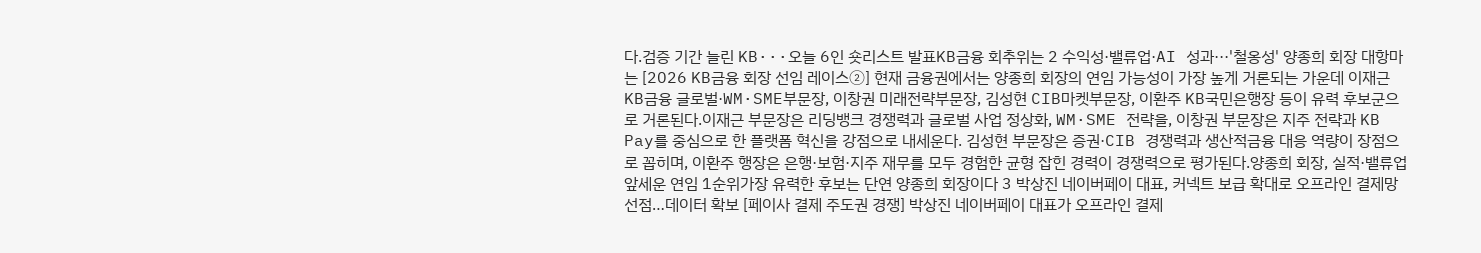다.검증 기간 늘린 KB···오늘 6인 숏리스트 발표KB금융 회추위는 2 수익성·밸류업·AI 성과···'철옹성' 양종희 회장 대항마는 [2026 KB금융 회장 선임 레이스②] 현재 금융권에서는 양종희 회장의 연임 가능성이 가장 높게 거론되는 가운데 이재근 KB금융 글로벌·WM·SME부문장, 이창권 미래전략부문장, 김성현 CIB마켓부문장, 이환주 KB국민은행장 등이 유력 후보군으로 거론된다.이재근 부문장은 리딩뱅크 경쟁력과 글로벌 사업 정상화, WM·SME 전략을, 이창권 부문장은 지주 전략과 KB Pay를 중심으로 한 플랫폼 혁신을 강점으로 내세운다. 김성현 부문장은 증권·CIB 경쟁력과 생산적금융 대응 역량이 장점으로 꼽히며, 이환주 행장은 은행·보험·지주 재무를 모두 경험한 균형 잡힌 경력이 경쟁력으로 평가된다.양종희 회장, 실적·밸류업 앞세운 연임 1순위가장 유력한 후보는 단연 양종희 회장이다 3 박상진 네이버페이 대표, 커넥트 보급 확대로 오프라인 결제망 선점…데이터 확보 [페이사 결제 주도권 경쟁] 박상진 네이버페이 대표가 오프라인 결제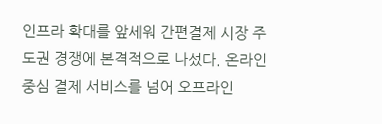인프라 확대를 앞세워 간편결제 시장 주도권 경쟁에 본격적으로 나섰다. 온라인 중심 결제 서비스를 넘어 오프라인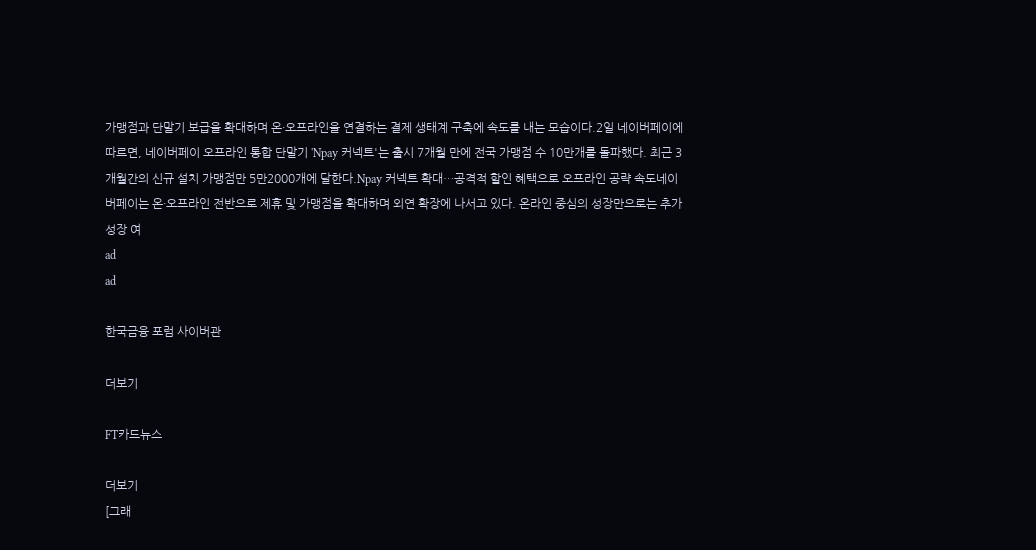가맹점과 단말기 보급을 확대하며 온·오프라인을 연결하는 결제 생태계 구축에 속도를 내는 모습이다.2일 네이버페이에 따르면, 네이버페이 오프라인 통합 단말기 'Npay 커넥트'는 출시 7개월 만에 전국 가맹점 수 10만개를 돌파했다. 최근 3개월간의 신규 설치 가맹점만 5만2000개에 달한다.Npay 커넥트 확대…공격적 할인 혜택으로 오프라인 공략 속도네이버페이는 온·오프라인 전반으로 제휴 및 가맹점을 확대하며 외연 확장에 나서고 있다. 온라인 중심의 성장만으로는 추가 성장 여
ad
ad

한국금융 포럼 사이버관

더보기

FT카드뉴스

더보기
[그래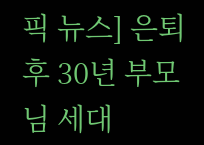픽 뉴스] 은퇴후 30년 부모님 세대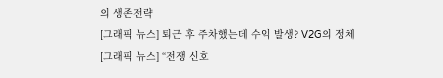의 생존전략
[그래픽 뉴스] 퇴근 후 주차했는데 수익 발생? V2G의 정체
[그래픽 뉴스] “전쟁 신호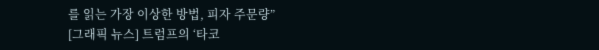를 읽는 가장 이상한 방법, 피자 주문량”
[그래픽 뉴스] 트럼프의 ‘타코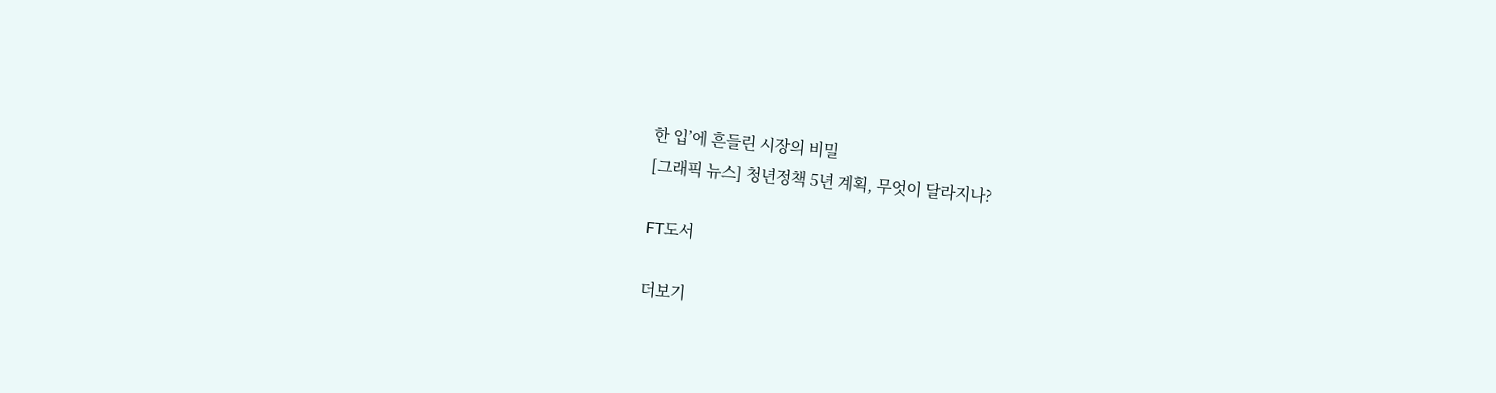한 입’에 흔들린 시장의 비밀
[그래픽 뉴스] 청년정책 5년 계획, 무엇이 달라지나?

FT도서

더보기